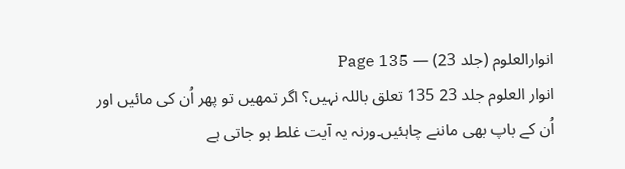انوارالعلوم (جلد 23) — Page 135
انوار العلوم جلد 23 135 تعلق باللہ نہیں؟ اگر تمھیں تو پھر اُن کی مائیں اور اُن کے باپ بھی ماننے چاہئیں۔ورنہ یہ آیت غلط ہو جاتی ہے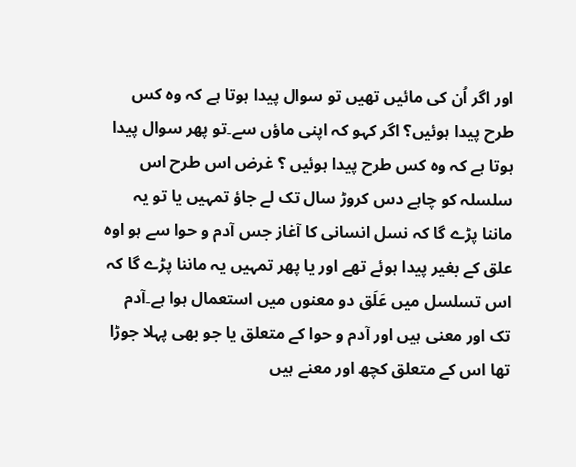اور اگر اُن کی مائیں تھیں تو سوال پیدا ہوتا ہے کہ وہ کس طرح پیدا ہوئیں؟ اگر کہو کہ اپنی ماؤں سے۔تو پھر سوال پیدا ہوتا ہے کہ وہ کس طرح پیدا ہوئیں ؟ غرض اس طرح اس سلسلہ کو چاہے دس کروڑ سال تک لے جاؤ تمہیں یا تو یہ ماننا پڑے گا کہ نسل انسانی کا آغاز جس آدم و حوا سے ہو اوہ علق کے بغیر پیدا ہوئے تھے اور یا پھر تمہیں یہ ماننا پڑے گا کہ اس تسلسل میں عَلَق دو معنوں میں استعمال ہوا ہے۔آدم تک اور معنی ہیں اور آدم و حوا کے متعلق یا جو بھی پہلا جوڑا تھا اس کے متعلق کچھ اور معنے ہیں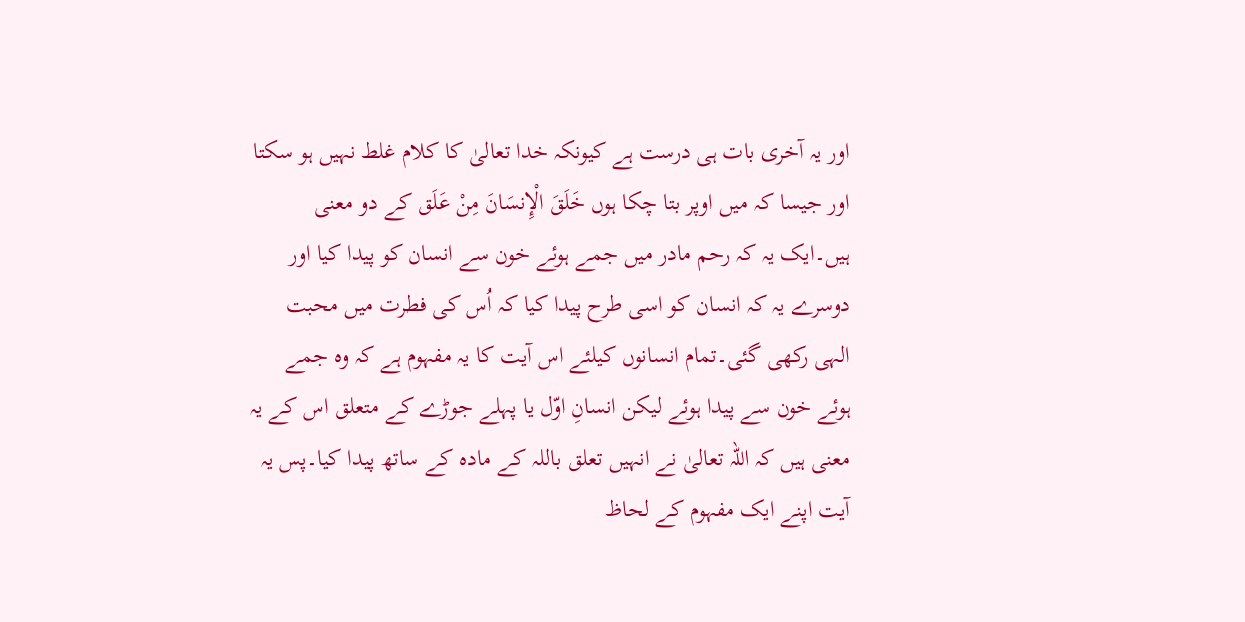اور یہ آخری بات ہی درست ہے کیونکہ خدا تعالیٰ کا کلام غلط نہیں ہو سکتا اور جیسا کہ میں اوپر بتا چکا ہوں خَلَقَ الْإِنسَانَ مِنْ عَلَق کے دو معنی ہیں۔ایک یہ کہ رحم مادر میں جمے ہوئے خون سے انسان کو پیدا کیا اور دوسرے یہ کہ انسان کو اسی طرح پیدا کیا کہ اُس کی فطرت میں محبت الہی رکھی گئی۔تمام انسانوں کیلئے اس آیت کا یہ مفہوم ہے کہ وہ جمے ہوئے خون سے پیدا ہوئے لیکن انسانِ اوّل یا پہلے جوڑے کے متعلق اس کے یہ معنی ہیں کہ اللہ تعالیٰ نے انہیں تعلق باللہ کے مادہ کے ساتھ پیدا کیا۔پس یہ آیت اپنے ایک مفہوم کے لحاظ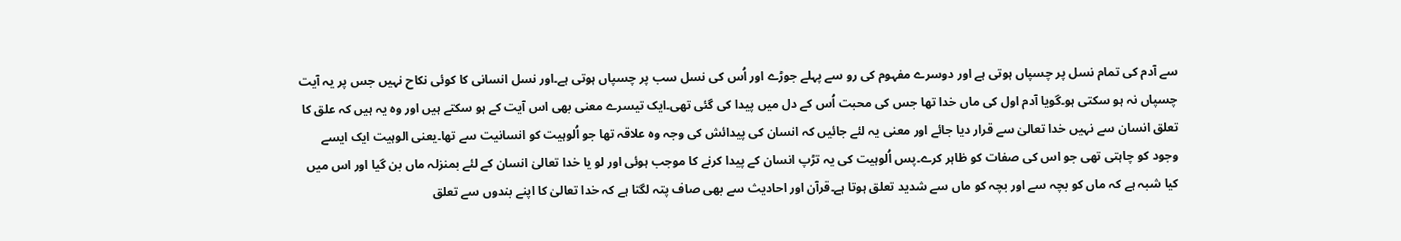سے آدم کی تمام نسل پر چسپاں ہوتی ہے اور دوسرے مفہوم کی رو سے پہلے جوڑے اور اُس کی نسل سب پر چسپاں ہوتی ہے۔اور نسل انسانی کا کوئی نکاح نہیں جس پر یہ آیت چسپاں نہ ہو سکتی ہو۔گویا آدم اول کی ماں خدا تھا جس کی محبت اُس کے دل میں پیدا کی گئی تھی۔ایک تیسرے معنی بھی اس آیت کے ہو سکتے ہیں اور وہ یہ ہیں کہ علق کا تعلق انسان سے نہیں خدا تعالیٰ سے قرار دیا جائے اور معنی یہ لئے جائیں کہ انسان کی پیدائش کی وجہ وہ علاقہ تھا جو اُلوہیت کو انسانیت سے تھا۔یعنی الوہیت ایک ایسے وجود کو چاہتی تھی جو اس کی صفات کو ظاہر کرے۔پس اُلوہیت کی یہ تڑپ انسان کے پیدا کرنے کا موجب ہوئی اور لو یا خدا تعالیٰ انسان کے لئے بمنزلہ ماں بن گیا اور اس میں کیا شبہ ہے کہ ماں کو بچہ سے اور بچہ کو ماں سے شدید تعلق ہوتا ہے۔قرآن اور احادیث سے بھی صاف پتہ لگتا ہے کہ خدا تعالیٰ کا اپنے بندوں سے تعلق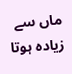ماں سے زیادہ ہوتا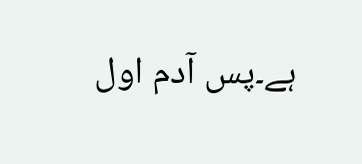ہے۔پس آدم اول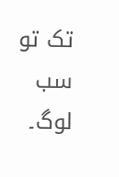تک تو سب لوگ۔